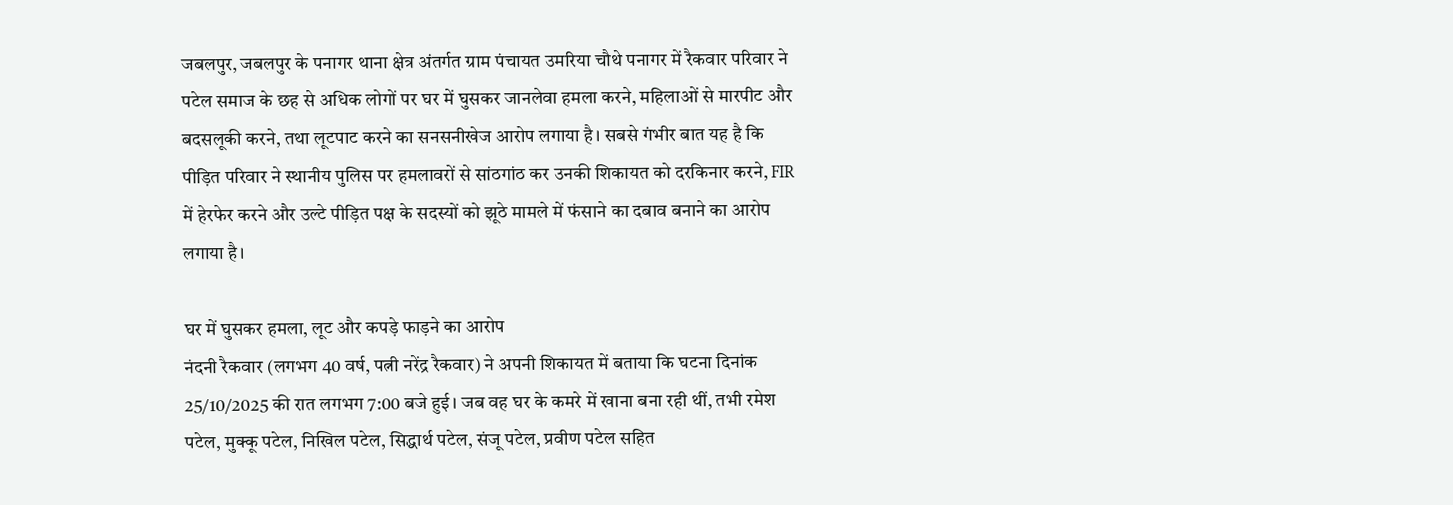जबलपुर, जबलपुर के पनागर थाना क्षेत्र अंतर्गत ग्राम पंचायत उमरिया चौथे पनागर में रैकवार परिवार ने पटेल समाज के छह से अधिक लोगों पर घर में घुसकर जानलेवा हमला करने, महिलाओं से मारपीट और बदसलूकी करने, तथा लूटपाट करने का सनसनीखेज आरोप लगाया है। सबसे गंभीर बात यह है कि पीड़ित परिवार ने स्थानीय पुलिस पर हमलावरों से सांठगांठ कर उनकी शिकायत को दरकिनार करने, FIR में हेरफेर करने और उल्टे पीड़ित पक्ष के सदस्यों को झूठे मामले में फंसाने का दबाव बनाने का आरोप लगाया है।

घर में घुसकर हमला, लूट और कपड़े फाड़ने का आरोप
नंदनी रैकवार (लगभग 40 वर्ष, पत्नी नरेंद्र रैकवार) ने अपनी शिकायत में बताया कि घटना दिनांक 25/10/2025 की रात लगभग 7:00 बजे हुई। जब वह घर के कमरे में खाना बना रही थीं, तभी रमेश पटेल, मुक्कू पटेल, निखिल पटेल, सिद्धार्थ पटेल, संजू पटेल, प्रवीण पटेल सहित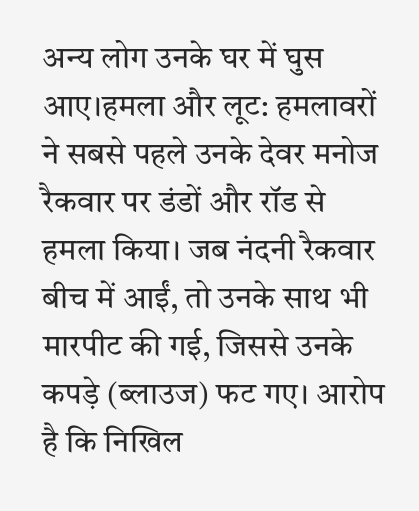अन्य लोग उनके घर में घुस आए।हमला और लूट: हमलावरों ने सबसे पहले उनके देवर मनोज रैकवार पर डंडों और रॉड से हमला किया। जब नंदनी रैकवार बीच में आईं, तो उनके साथ भी मारपीट की गई, जिससे उनके कपड़े (ब्लाउज) फट गए। आरोप है कि निखिल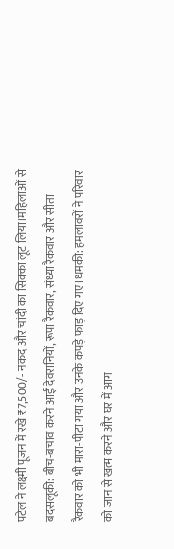पटेल ने लक्ष्मी पूजन में रखे ₹7,500/- नकद और चांदी का सिक्का लूट लिया।महिलाओं से बदसलूकी: बीच-बचाव करने आईं देवरानियों, रूपा रैकवार, संध्या रैकवार और सीता रैकवार को भी मारा-पीटा गया और उनके कपड़े फाड़ दिए गए।धमकी: हमलावरों ने परिवार को जान से खत्म करने और घर में आग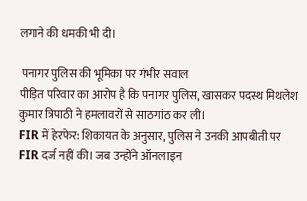लगाने की धमकी भी दी।

 पनागर पुलिस की भूमिका पर गंभीर सवाल
पीड़ित परिवार का आरोप है कि पनागर पुलिस, खासकर पदस्थ मिथलेश कुमार त्रिपाठी ने हमलावरों से साठगांठ कर ली।
FIR में हेरफेर: शिकायत के अनुसार, पुलिस ने उनकी आपबीती पर FIR दर्ज नहीं की। जब उन्होंने ऑनलाइन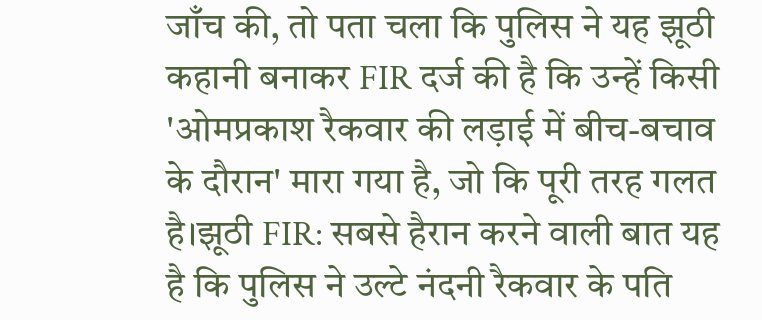जाँच की, तो पता चला कि पुलिस ने यह झूठी कहानी बनाकर FIR दर्ज की है कि उन्हें किसी 'ओमप्रकाश रैकवार की लड़ाई में बीच-बचाव के दौरान' मारा गया है, जो कि पूरी तरह गलत है।झूठी FIR: सबसे हैरान करने वाली बात यह है कि पुलिस ने उल्टे नंदनी रैकवार के पति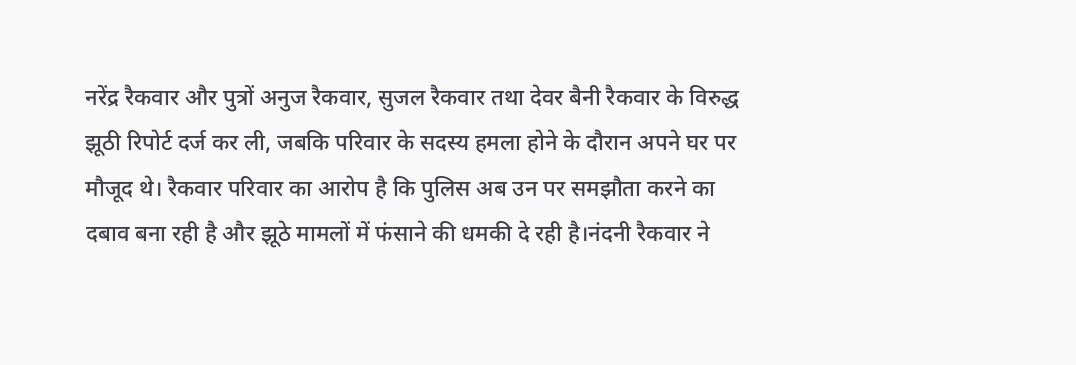नरेंद्र रैकवार और पुत्रों अनुज रैकवार, सुजल रैकवार तथा देवर बैनी रैकवार के विरुद्ध झूठी रिपोर्ट दर्ज कर ली, जबकि परिवार के सदस्य हमला होने के दौरान अपने घर पर मौजूद थे। रैकवार परिवार का आरोप है कि पुलिस अब उन पर समझौता करने का दबाव बना रही है और झूठे मामलों में फंसाने की धमकी दे रही है।नंदनी रैकवार ने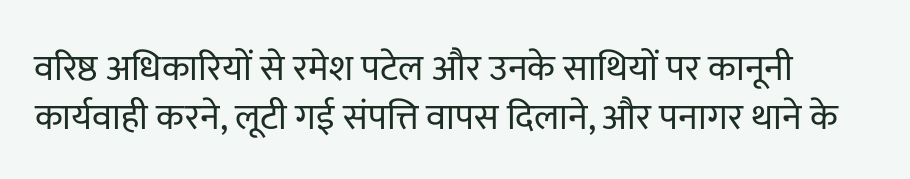वरिष्ठ अधिकारियों से रमेश पटेल और उनके साथियों पर कानूनी कार्यवाही करने, लूटी गई संपत्ति वापस दिलाने, और पनागर थाने के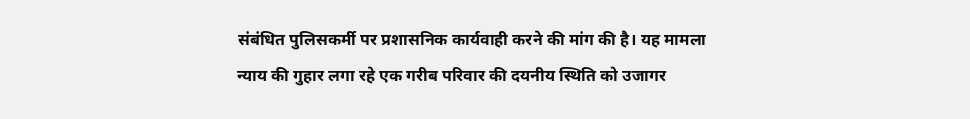संबंधित पुलिसकर्मी पर प्रशासनिक कार्यवाही करने की मांग की है। यह मामला न्याय की गुहार लगा रहे एक गरीब परिवार की दयनीय स्थिति को उजागर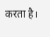करता है।